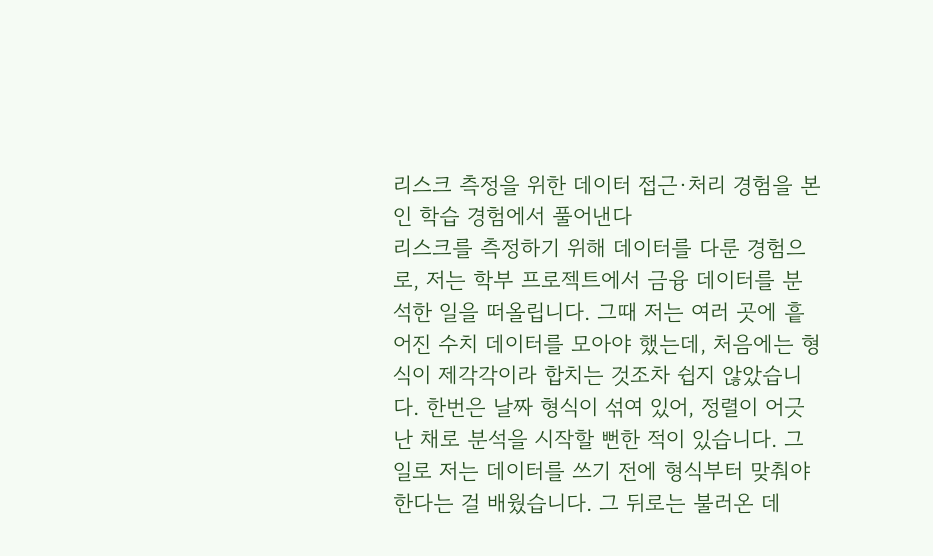리스크 측정을 위한 데이터 접근·처리 경험을 본인 학습 경험에서 풀어낸다
리스크를 측정하기 위해 데이터를 다룬 경험으로, 저는 학부 프로젝트에서 금융 데이터를 분석한 일을 떠올립니다. 그때 저는 여러 곳에 흩어진 수치 데이터를 모아야 했는데, 처음에는 형식이 제각각이라 합치는 것조차 쉽지 않았습니다. 한번은 날짜 형식이 섞여 있어, 정렬이 어긋난 채로 분석을 시작할 뻔한 적이 있습니다. 그 일로 저는 데이터를 쓰기 전에 형식부터 맞춰야 한다는 걸 배웠습니다. 그 뒤로는 불러온 데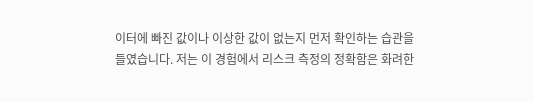이터에 빠진 값이나 이상한 값이 없는지 먼저 확인하는 습관을 들였습니다. 저는 이 경험에서 리스크 측정의 정확함은 화려한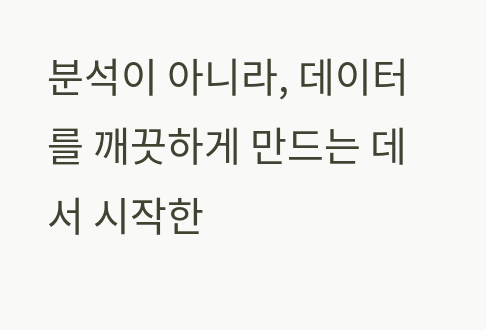분석이 아니라, 데이터를 깨끗하게 만드는 데서 시작한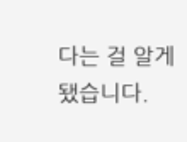다는 걸 알게 됐습니다.